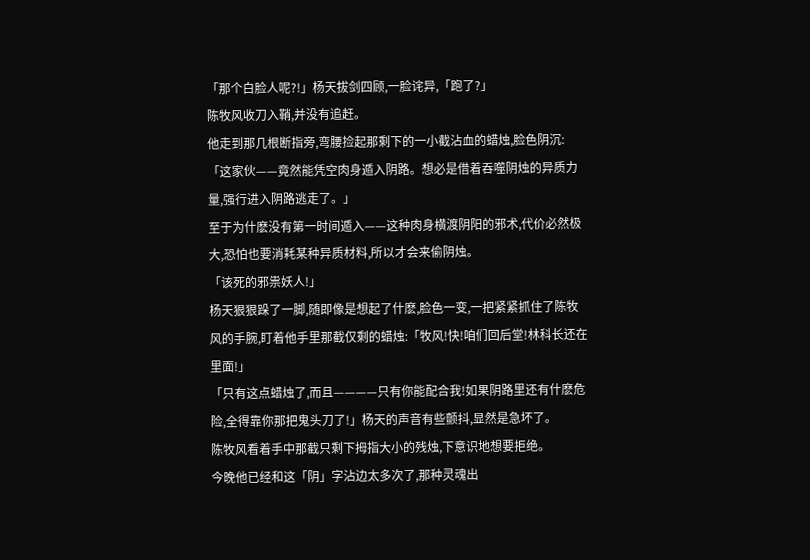「那个白脸人呢?!」杨天拔剑四顾,一脸诧异,「跑了?」
陈牧风收刀入鞘,并没有追赶。
他走到那几根断指旁,弯腰捡起那剩下的一小截沾血的蜡烛,脸色阴沉:「这家伙——竟然能凭空肉身遁入阴路。想必是借着吞噬阴烛的异质力量,强行进入阴路逃走了。」
至于为什麽没有第一时间遁入——这种肉身横渡阴阳的邪术,代价必然极大,恐怕也要消耗某种异质材料,所以才会来偷阴烛。
「该死的邪祟妖人!」
杨天狠狠跺了一脚,随即像是想起了什麽,脸色一变,一把紧紧抓住了陈牧风的手腕,盯着他手里那截仅剩的蜡烛:「牧风!快!咱们回后堂!林科长还在里面!」
「只有这点蜡烛了,而且————只有你能配合我!如果阴路里还有什麽危险,全得靠你那把鬼头刀了!」杨天的声音有些颤抖,显然是急坏了。
陈牧风看着手中那截只剩下拇指大小的残烛,下意识地想要拒绝。
今晚他已经和这「阴」字沾边太多次了,那种灵魂出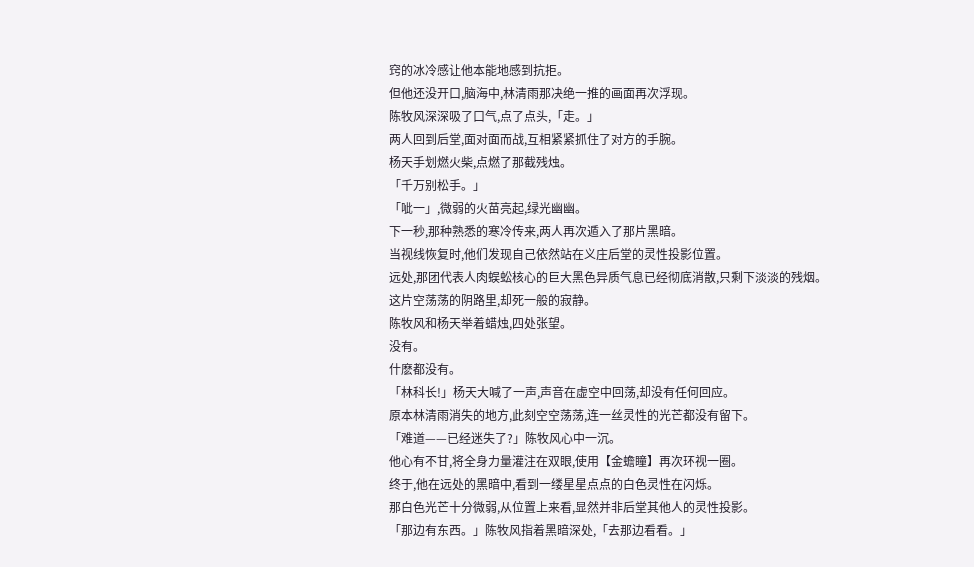窍的冰冷感让他本能地感到抗拒。
但他还没开口,脑海中,林清雨那决绝一推的画面再次浮现。
陈牧风深深吸了口气,点了点头,「走。」
两人回到后堂,面对面而战,互相紧紧抓住了对方的手腕。
杨天手划燃火柴,点燃了那截残烛。
「千万别松手。」
「呲一」,微弱的火苗亮起,绿光幽幽。
下一秒,那种熟悉的寒冷传来,两人再次遁入了那片黑暗。
当视线恢复时,他们发现自己依然站在义庄后堂的灵性投影位置。
远处,那团代表人肉蜈蚣核心的巨大黑色异质气息已经彻底消散,只剩下淡淡的残烟。
这片空荡荡的阴路里,却死一般的寂静。
陈牧风和杨天举着蜡烛,四处张望。
没有。
什麽都没有。
「林科长!」杨天大喊了一声,声音在虚空中回荡,却没有任何回应。
原本林清雨消失的地方,此刻空空荡荡,连一丝灵性的光芒都没有留下。
「难道——已经迷失了?」陈牧风心中一沉。
他心有不甘,将全身力量灌注在双眼,使用【金蟾瞳】再次环视一圈。
终于,他在远处的黑暗中,看到一缕星星点点的白色灵性在闪烁。
那白色光芒十分微弱,从位置上来看,显然并非后堂其他人的灵性投影。
「那边有东西。」陈牧风指着黑暗深处,「去那边看看。」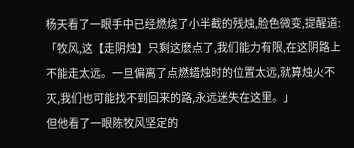杨天看了一眼手中已经燃烧了小半截的残烛,脸色微变,提醒道:「牧风,这【走阴烛】只剩这麽点了,我们能力有限,在这阴路上不能走太远。一旦偏离了点燃蜡烛时的位置太远,就算烛火不灭,我们也可能找不到回来的路,永远迷失在这里。」
但他看了一眼陈牧风坚定的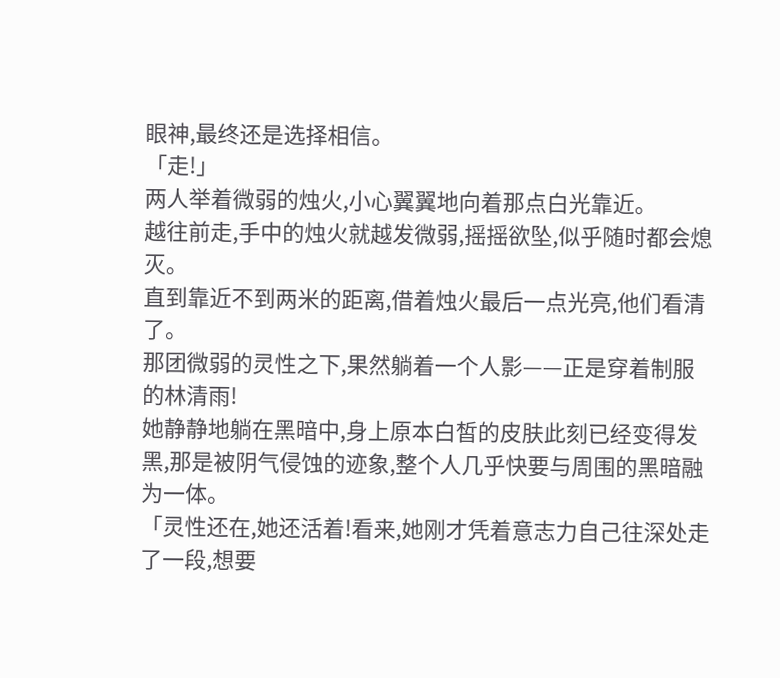眼神,最终还是选择相信。
「走!」
两人举着微弱的烛火,小心翼翼地向着那点白光靠近。
越往前走,手中的烛火就越发微弱,摇摇欲坠,似乎随时都会熄灭。
直到靠近不到两米的距离,借着烛火最后一点光亮,他们看清了。
那团微弱的灵性之下,果然躺着一个人影——正是穿着制服的林清雨!
她静静地躺在黑暗中,身上原本白皙的皮肤此刻已经变得发黑,那是被阴气侵蚀的迹象,整个人几乎快要与周围的黑暗融为一体。
「灵性还在,她还活着!看来,她刚才凭着意志力自己往深处走了一段,想要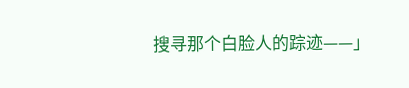搜寻那个白脸人的踪迹——」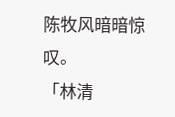陈牧风暗暗惊叹。
「林清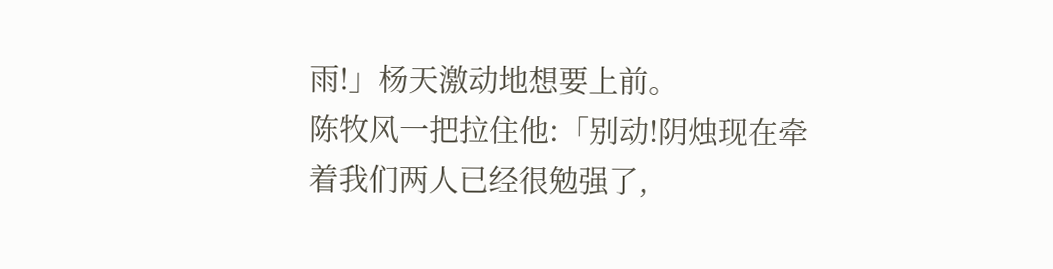雨!」杨天激动地想要上前。
陈牧风一把拉住他:「别动!阴烛现在牵着我们两人已经很勉强了,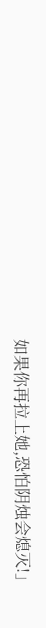如果你再拉上她,恐怕阴烛会熄灭!」